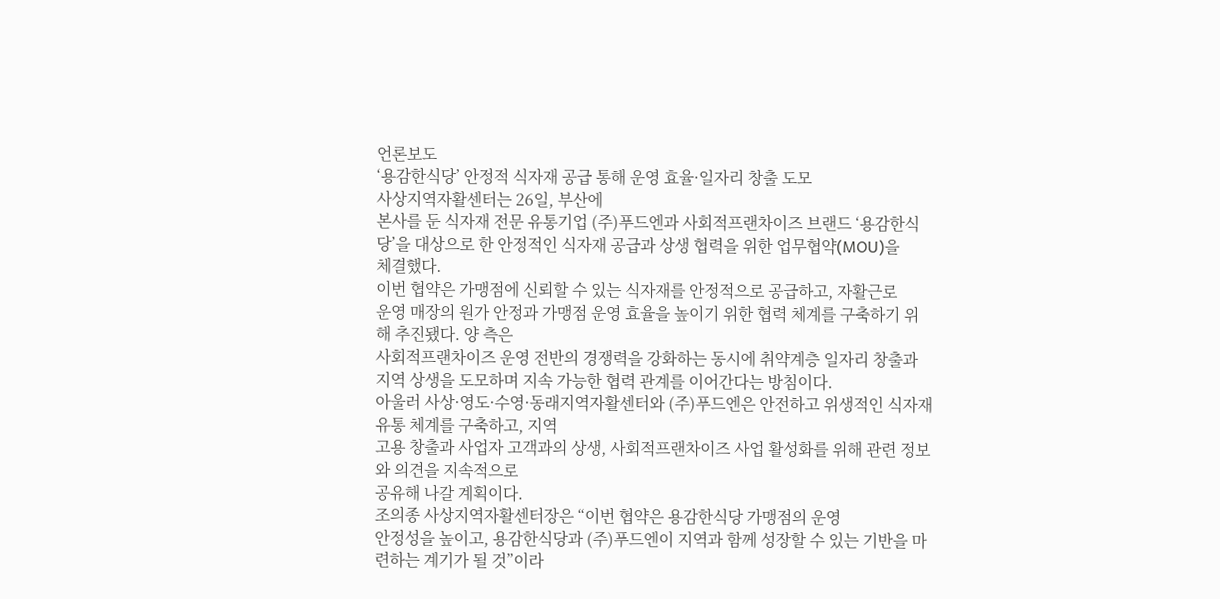언론보도
‘용감한식당’ 안정적 식자재 공급 통해 운영 효율·일자리 창출 도모
사상지역자활센터는 26일, 부산에
본사를 둔 식자재 전문 유통기업 (주)푸드엔과 사회적프랜차이즈 브랜드 ‘용감한식당’을 대상으로 한 안정적인 식자재 공급과 상생 협력을 위한 업무협약(MOU)을
체결했다.
이번 협약은 가맹점에 신뢰할 수 있는 식자재를 안정적으로 공급하고, 자활근로
운영 매장의 원가 안정과 가맹점 운영 효율을 높이기 위한 협력 체계를 구축하기 위해 추진됐다. 양 측은
사회적프랜차이즈 운영 전반의 경쟁력을 강화하는 동시에 취약계층 일자리 창출과 지역 상생을 도모하며 지속 가능한 협력 관계를 이어간다는 방침이다.
아울러 사상·영도·수영·동래지역자활센터와 (주)푸드엔은 안전하고 위생적인 식자재 유통 체계를 구축하고, 지역
고용 창출과 사업자 고객과의 상생, 사회적프랜차이즈 사업 활성화를 위해 관련 정보와 의견을 지속적으로
공유해 나갈 계획이다.
조의종 사상지역자활센터장은 “이번 협약은 용감한식당 가맹점의 운영
안정성을 높이고, 용감한식당과 (주)푸드엔이 지역과 함께 성장할 수 있는 기반을 마련하는 계기가 될 것”이라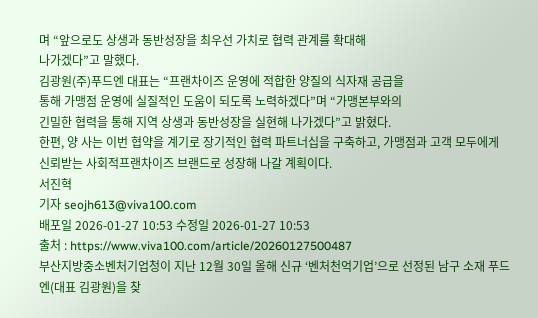며 “앞으로도 상생과 동반성장을 최우선 가치로 협력 관계를 확대해
나가겠다”고 말했다.
김광원(주)푸드엔 대표는 “프랜차이즈 운영에 적합한 양질의 식자재 공급을
통해 가맹점 운영에 실질적인 도움이 되도록 노력하겠다”며 “가맹본부와의
긴밀한 협력을 통해 지역 상생과 동반성장을 실현해 나가겠다”고 밝혔다.
한편, 양 사는 이번 협약을 계기로 장기적인 협력 파트너십을 구축하고, 가맹점과 고객 모두에게 신뢰받는 사회적프랜차이즈 브랜드로 성장해 나갈 계획이다.
서진혁
기자 seojh613@viva100.com
배포일 2026-01-27 10:53 수정일 2026-01-27 10:53
출처 : https://www.viva100.com/article/20260127500487
부산지방중소벤처기업청이 지난 12월 30일 올해 신규 ‘벤처천억기업’으로 선정된 남구 소재 푸드엔(대표 김광원)을 찾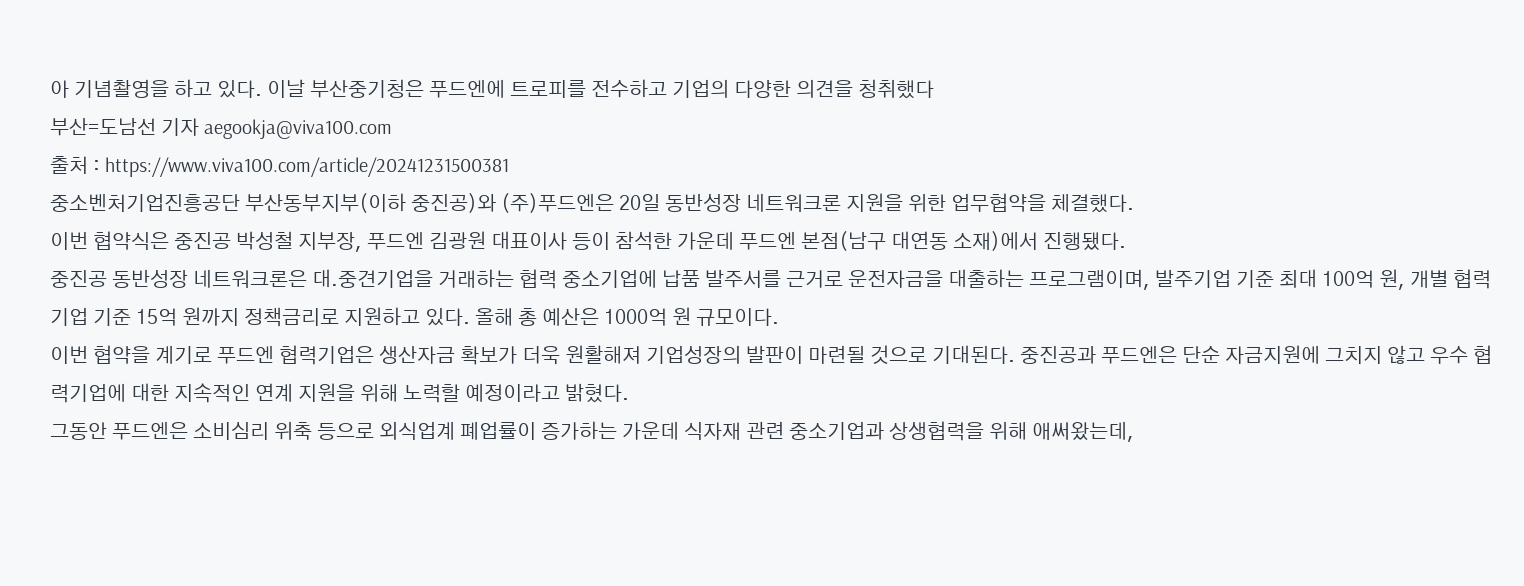아 기념촬영을 하고 있다. 이날 부산중기청은 푸드엔에 트로피를 전수하고 기업의 다양한 의견을 청취했다
부산=도남선 기자 aegookja@viva100.com
출처 : https://www.viva100.com/article/20241231500381
중소벤처기업진흥공단 부산동부지부(이하 중진공)와 (주)푸드엔은 20일 동반성장 네트워크론 지원을 위한 업무협약을 체결했다.
이번 협약식은 중진공 박성철 지부장, 푸드엔 김광원 대표이사 등이 참석한 가운데 푸드엔 본점(남구 대연동 소재)에서 진행됐다.
중진공 동반성장 네트워크론은 대․중견기업을 거래하는 협력 중소기업에 납품 발주서를 근거로 운전자금을 대출하는 프로그램이며, 발주기업 기준 최대 100억 원, 개별 협력기업 기준 15억 원까지 정책금리로 지원하고 있다. 올해 총 예산은 1000억 원 규모이다.
이번 협약을 계기로 푸드엔 협력기업은 생산자금 확보가 더욱 원활해져 기업성장의 발판이 마련될 것으로 기대된다. 중진공과 푸드엔은 단순 자금지원에 그치지 않고 우수 협력기업에 대한 지속적인 연계 지원을 위해 노력할 예정이라고 밝혔다.
그동안 푸드엔은 소비심리 위축 등으로 외식업계 폐업률이 증가하는 가운데 식자재 관련 중소기업과 상생협력을 위해 애써왔는데,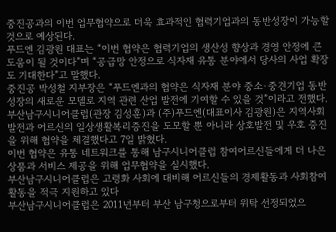중진공과의 이번 업무협약으로 더욱 효과적인 협력기업과의 동반성장이 가능할 것으로 예상된다.
푸드엔 김광원 대표는 “이번 협약은 협력기업의 생산성 향상과 경영 안정에 큰 도움이 될 것이다”며 “공급망 안정으로 식자재 유통 분야에서 당사의 사업 확장도 기대한다”고 말했다.
중진공 박성철 지부장은 “푸드엔과의 협약은 식자재 분야 중소·중견기업 동반성장의 새로운 모델로 지역 관련 산업 발전에 기여할 수 있을 것”이라고 전했다.
부산남구시니어클럽(관장 김성훈)과 (주)푸드엔(대표이사 김광원)은 지역사회발전과 어르신의 일상생활복리증진을 도모할 뿐 아니라 상호발전 및 우호 증진을 위해 협약을 체결했다고 7일 밝혔다.
이번 협약은 유통 네트워크를 통해 남구시니어클럽 참여어르신들에게 더 나은 상품과 서비스 제공을 위해 업무협약을 실시했다.
부산남구시니어클럽은 고령화 사회에 대비해 어르신들의 경제활동과 사회참여활동을 적극 지원하고 있다
부산남구시니어클럽은 2011년부터 부산 남구청으로부터 위탁 선정되었으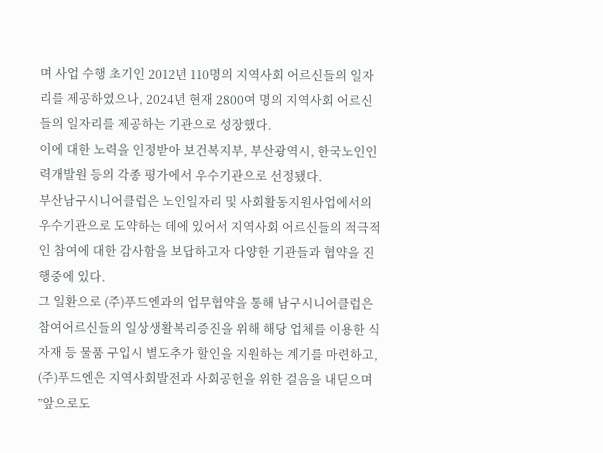며 사업 수행 초기인 2012년 110명의 지역사회 어르신들의 일자리를 제공하였으나, 2024년 현재 2800여 명의 지역사회 어르신들의 일자리를 제공하는 기관으로 성장했다.
이에 대한 노력을 인정받아 보건복지부, 부산광역시, 한국노인인력개발원 등의 각종 평가에서 우수기관으로 선정됐다.
부산남구시니어클럽은 노인일자리 및 사회활동지원사업에서의 우수기관으로 도약하는 데에 있어서 지역사회 어르신들의 적극적인 참여에 대한 감사함을 보답하고자 다양한 기관들과 협약을 진행중에 있다.
그 일환으로 (주)푸드엔과의 업무협약을 통해 남구시니어클럽은 참여어르신들의 일상생활복리증진을 위해 해당 업체를 이용한 식자재 등 물품 구입시 별도추가 할인을 지원하는 계기를 마련하고, (주)푸드엔은 지역사회발전과 사회공헌을 위한 걸음을 내딛으며 ”앞으로도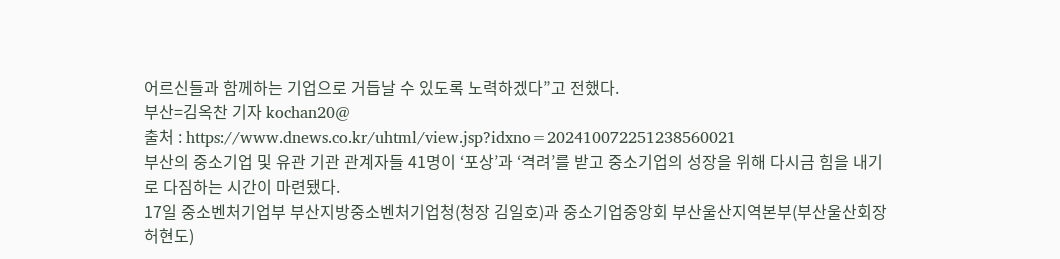어르신들과 함께하는 기업으로 거듭날 수 있도록 노력하겠다”고 전했다.
부산=김옥찬 기자 kochan20@
출처 : https://www.dnews.co.kr/uhtml/view.jsp?idxno=202410072251238560021
부산의 중소기업 및 유관 기관 관계자들 41명이 ‘포상’과 ‘격려’를 받고 중소기업의 성장을 위해 다시금 힘을 내기로 다짐하는 시간이 마련됐다.
17일 중소벤처기업부 부산지방중소벤처기업청(청장 김일호)과 중소기업중앙회 부산울산지역본부(부산울산회장 허현도)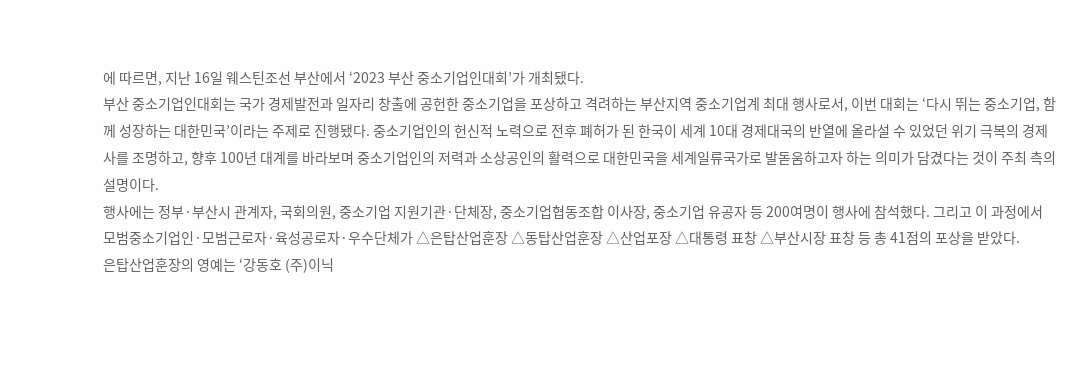에 따르면, 지난 16일 웨스틴조선 부산에서 ‘2023 부산 중소기업인대회’가 개최됐다.
부산 중소기업인대회는 국가 경제발전과 일자리 창출에 공헌한 중소기업을 포상하고 격려하는 부산지역 중소기업계 최대 행사로서, 이번 대회는 ‘다시 뛰는 중소기업, 함께 성장하는 대한민국’이라는 주제로 진행됐다. 중소기업인의 헌신적 노력으로 전후 폐허가 된 한국이 세계 10대 경제대국의 반열에 올라설 수 있었던 위기 극복의 경제사를 조명하고, 향후 100년 대계를 바라보며 중소기업인의 저력과 소상공인의 활력으로 대한민국을 세계일류국가로 발돋움하고자 하는 의미가 담겼다는 것이 주최 측의 설명이다.
행사에는 정부·부산시 관계자, 국회의원, 중소기업 지원기관·단체장, 중소기업협동조합 이사장, 중소기업 유공자 등 200여명이 행사에 참석했다. 그리고 이 과정에서 모범중소기업인·모범근로자·육성공로자·우수단체가 △은탑산업훈장 △동탑산업훈장 △산업포장 △대통령 표창 △부산시장 표창 등 총 41점의 포상을 받았다.
은탑산업훈장의 영예는 ‘강동호 (주)이닉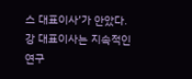스 대표이사’가 안았다. 강 대표이사는 지속적인 연구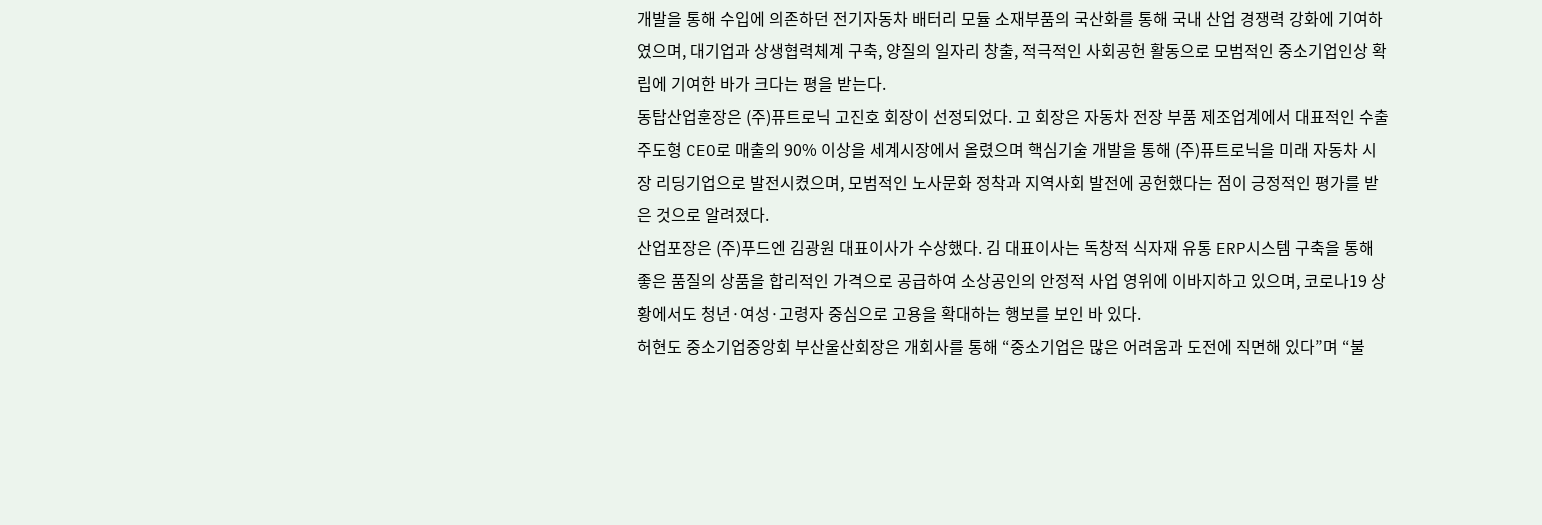개발을 통해 수입에 의존하던 전기자동차 배터리 모듈 소재부품의 국산화를 통해 국내 산업 경쟁력 강화에 기여하였으며, 대기업과 상생협력체계 구축, 양질의 일자리 창출, 적극적인 사회공헌 활동으로 모범적인 중소기업인상 확립에 기여한 바가 크다는 평을 받는다.
동탑산업훈장은 (주)퓨트로닉 고진호 회장이 선정되었다. 고 회장은 자동차 전장 부품 제조업계에서 대표적인 수출 주도형 CEO로 매출의 90% 이상을 세계시장에서 올렸으며 핵심기술 개발을 통해 (주)퓨트로닉을 미래 자동차 시장 리딩기업으로 발전시켰으며, 모범적인 노사문화 정착과 지역사회 발전에 공헌했다는 점이 긍정적인 평가를 받은 것으로 알려졌다.
산업포장은 (주)푸드엔 김광원 대표이사가 수상했다. 김 대표이사는 독창적 식자재 유통 ERP시스템 구축을 통해 좋은 품질의 상품을 합리적인 가격으로 공급하여 소상공인의 안정적 사업 영위에 이바지하고 있으며, 코로나19 상황에서도 청년·여성·고령자 중심으로 고용을 확대하는 행보를 보인 바 있다.
허현도 중소기업중앙회 부산울산회장은 개회사를 통해 “중소기업은 많은 어려움과 도전에 직면해 있다”며 “불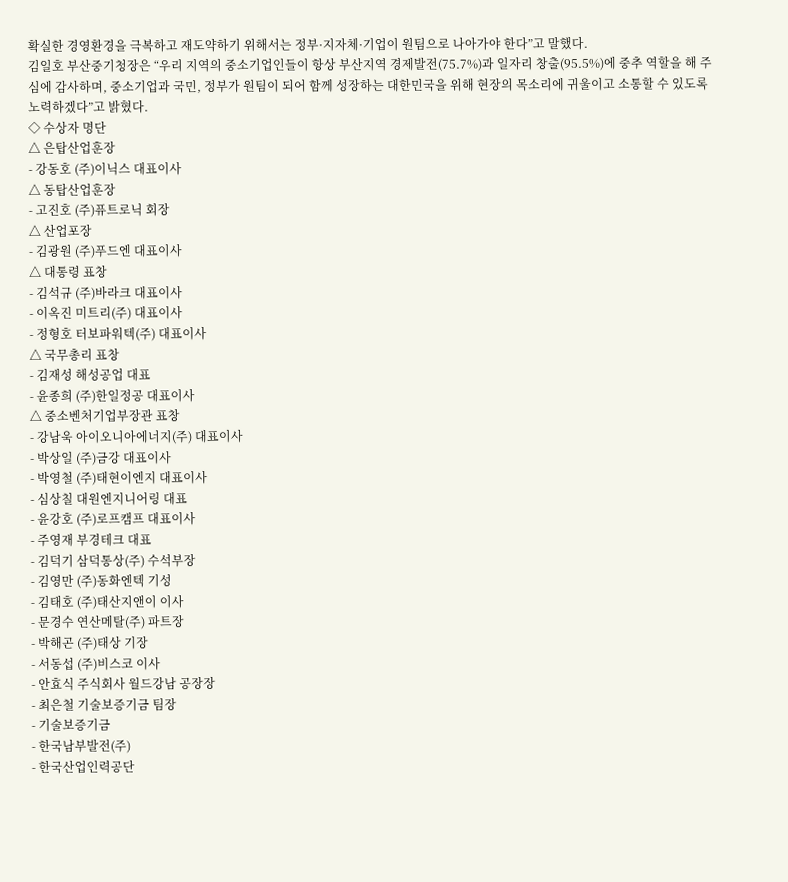확실한 경영환경을 극복하고 재도약하기 위해서는 정부·지자체·기업이 원팀으로 나아가야 한다”고 말했다.
김일호 부산중기청장은 “우리 지역의 중소기업인들이 항상 부산지역 경제발전(75.7%)과 일자리 창출(95.5%)에 중추 역할을 해 주심에 감사하며, 중소기업과 국민, 정부가 원팀이 되어 함께 성장하는 대한민국을 위해 현장의 목소리에 귀울이고 소통할 수 있도록 노력하겠다”고 밝혔다.
◇ 수상자 명단
△ 은탑산업훈장
- 강동호 (주)이닉스 대표이사
△ 동탑산업훈장
- 고진호 (주)퓨트로닉 회장
△ 산업포장
- 김광원 (주)푸드엔 대표이사
△ 대통령 표창
- 김석규 (주)바라크 대표이사
- 이옥진 미트리(주) 대표이사
- 정형호 터보파워텍(주) 대표이사
△ 국무총리 표창
- 김재성 해성공업 대표
- 윤종희 (주)한일정공 대표이사
△ 중소벤처기업부장관 표창
- 강남욱 아이오니아에너지(주) 대표이사
- 박상일 (주)금강 대표이사
- 박영철 (주)태현이엔지 대표이사
- 심상칠 대원엔지니어링 대표
- 윤강호 (주)로프캠프 대표이사
- 주영재 부경테크 대표
- 김덕기 삼덕통상(주) 수석부장
- 김영만 (주)동화엔텍 기성
- 김태호 (주)태산지앤이 이사
- 문경수 연산메탈(주) 파트장
- 박해곤 (주)태상 기장
- 서동섭 (주)비스코 이사
- 안효식 주식회사 월드강남 공장장
- 최은철 기술보증기금 팀장
- 기술보증기금
- 한국남부발전(주)
- 한국산업인력공단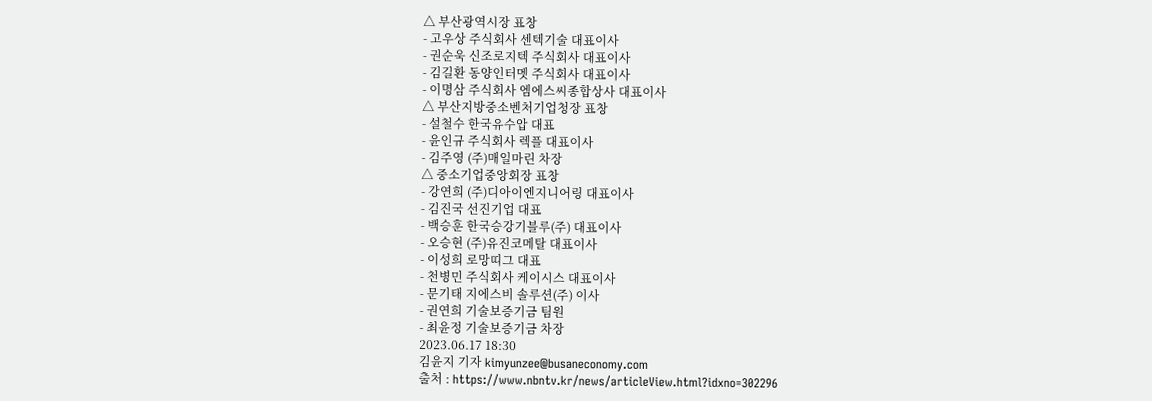△ 부산광역시장 표창
- 고우상 주식회사 센텍기술 대표이사
- 권순욱 신조로지텍 주식회사 대표이사
- 김길환 동양인터멧 주식회사 대표이사
- 이명삼 주식회사 엠에스씨종합상사 대표이사
△ 부산지방중소벤처기업청장 표창
- 설철수 한국유수압 대표
- 윤인규 주식회사 렉플 대표이사
- 김주영 (주)매일마린 차장
△ 중소기업중앙회장 표창
- 강연희 (주)디아이엔지니어링 대표이사
- 김진국 선진기업 대표
- 백승훈 한국승강기블루(주) 대표이사
- 오승현 (주)유진코메탈 대표이사
- 이성희 로망띠그 대표
- 천병민 주식회사 케이시스 대표이사
- 문기태 지에스비 솔루션(주) 이사
- 권연희 기술보증기금 팀원
- 최윤정 기술보증기금 차장
2023.06.17 18:30
김윤지 기자 kimyunzee@busaneconomy.com
출처 : https://www.nbntv.kr/news/articleView.html?idxno=302296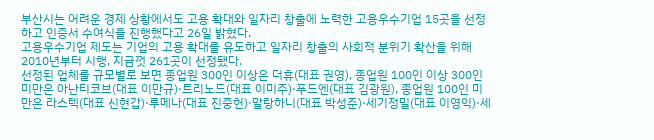부산시는 어려운 경제 상황에서도 고용 확대와 일자리 창출에 노력한 고용우수기업 15곳을 선정하고 인증서 수여식을 진행했다고 26일 밝혔다.
고용우수기업 제도는 기업의 고용 확대를 유도하고 일자리 창출의 사회적 분위기 확산을 위해 2010년부터 시행, 지금껏 261곳이 선정됐다.
선정된 업체를 규모별로 보면 종업원 300인 이상은 더휴(대표 권영), 종업원 100인 이상 300인 미만은 아난티코브(대표 이만규)·트리노드(대표 이미주)·푸드엔(대표 김광원), 종업원 100인 미만은 라스텍(대표 신현갑)·루메나(대표 진중헌)·말랑하니(대표 박성준)·세기정밀(대표 이영익)·세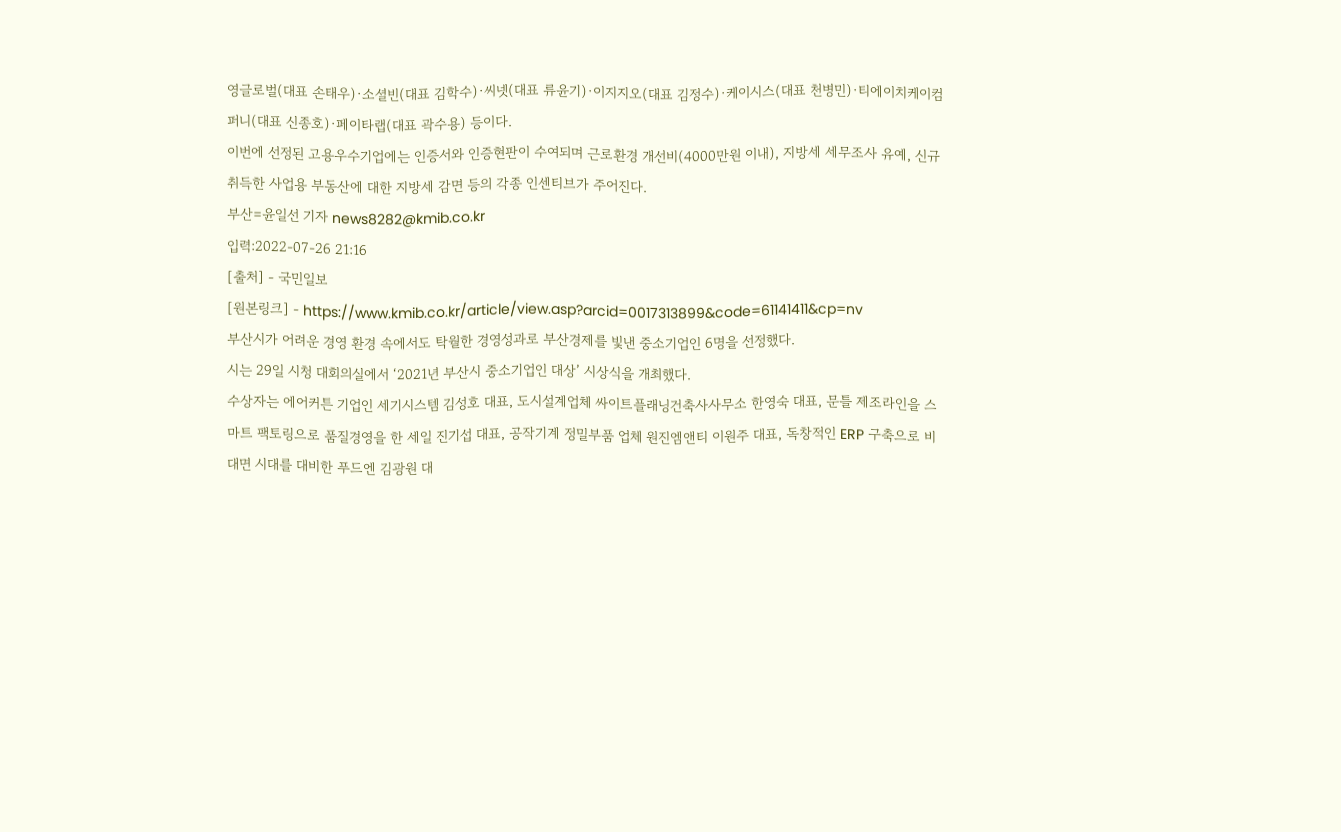영글로벌(대표 손태우)·소셜빈(대표 김학수)·씨넷(대표 류윤기)·이지지오(대표 김정수)·케이시스(대표 천병민)·티에이치케이컴퍼니(대표 신종호)·페이타랩(대표 곽수용) 등이다.
이번에 선정된 고용우수기업에는 인증서와 인증현판이 수여되며 근로환경 개선비(4000만원 이내), 지방세 세무조사 유예, 신규 취득한 사업용 부동산에 대한 지방세 감면 등의 각종 인센티브가 주어진다.
부산=윤일선 기자 news8282@kmib.co.kr
입력:2022-07-26 21:16
[출처] - 국민일보
[원본링크] - https://www.kmib.co.kr/article/view.asp?arcid=0017313899&code=61141411&cp=nv
부산시가 어려운 경영 환경 속에서도 탁월한 경영성과로 부산경제를 빛낸 중소기업인 6명을 선정했다.
시는 29일 시청 대회의실에서 ‘2021년 부산시 중소기업인 대상’ 시상식을 개최했다.
수상자는 에어커튼 기업인 세기시스템 김성호 대표, 도시설계업체 싸이트플래닝건축사사무소 한영숙 대표, 문틀 제조라인을 스마트 팩토링으로 품질경영을 한 세일 진기섭 대표, 공작기계 정밀부품 업체 원진엠앤티 이원주 대표, 독창적인 ERP 구축으로 비대면 시대를 대비한 푸드엔 김광원 대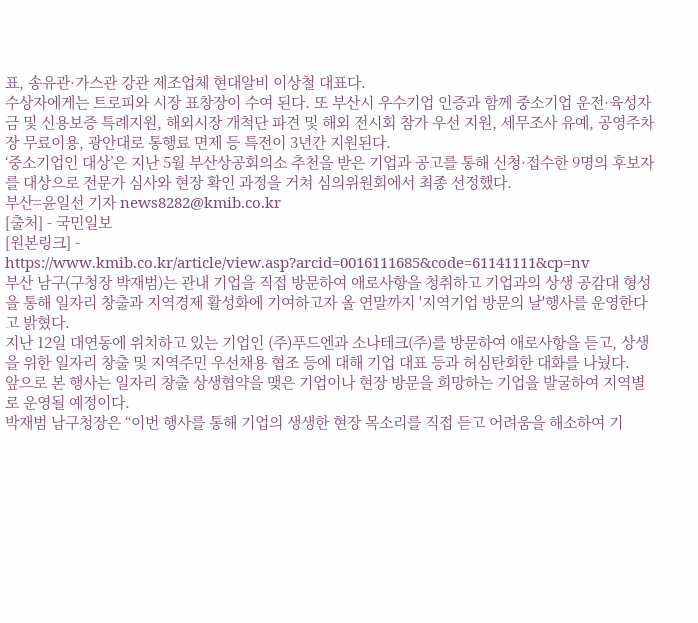표, 송유관·가스관 강관 제조업체 현대알비 이상철 대표다.
수상자에게는 트로피와 시장 표창장이 수여 된다. 또 부산시 우수기업 인증과 함께 중소기업 운전·육성자금 및 신용보증 특례지원, 해외시장 개척단 파견 및 해외 전시회 참가 우선 지원, 세무조사 유예, 공영주차장 무료이용, 광안대로 통행료 면제 등 특전이 3년간 지원된다.
‘중소기업인 대상’은 지난 5월 부산상공회의소 추천을 받은 기업과 공고를 통해 신청·접수한 9명의 후보자를 대상으로 전문가 심사와 현장 확인 과정을 거쳐 심의위원회에서 최종 선정했다.
부산=윤일선 기자 news8282@kmib.co.kr
[출처] - 국민일보
[원본링크] - https://www.kmib.co.kr/article/view.asp?arcid=0016111685&code=61141111&cp=nv
부산 남구(구청장 박재범)는 관내 기업을 직접 방문하여 애로사항을 청취하고 기업과의 상생 공감대 형성을 통해 일자리 창출과 지역경제 활성화에 기여하고자 올 연말까지 '지역기업 방문의 날'행사를 운영한다고 밝혔다.
지난 12일 대연동에 위치하고 있는 기업인 (주)푸드엔과 소나테크(주)를 방문하여 애로사항을 듣고, 상생을 위한 일자리 창출 및 지역주민 우선채용 협조 등에 대해 기업 대표 등과 허심탄회한 대화를 나눴다.
앞으로 본 행사는 일자리 창출 상생협약을 맺은 기업이나 현장 방문을 희망하는 기업을 발굴하여 지역별로 운영될 예정이다.
박재범 남구청장은 “이번 행사를 통해 기업의 생생한 현장 목소리를 직접 듣고 어려움을 해소하여 기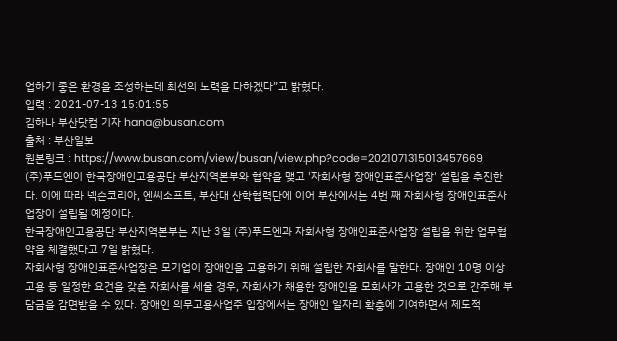업하기 좋은 환경을 조성하는데 최선의 노력을 다하겠다”고 밝혔다.
입력 : 2021-07-13 15:01:55
김하나 부산닷컴 기자 hana@busan.com
출처 : 부산일보
원본링크 : https://www.busan.com/view/busan/view.php?code=2021071315013457669
(주)푸드엔이 한국장애인고용공단 부산지역본부와 협약을 맺고 '자회사형 장애인표준사업장' 설립을 추진한다. 이에 따라 넥슨코리아, 엔씨소프트, 부산대 산학협력단에 이어 부산에서는 4번 째 자회사형 장애인표준사업장이 설립될 예정이다.
한국장애인고용공단 부산지역본부는 지난 3일 (주)푸드엔과 자회사형 장애인표준사업장 설립을 위한 업무협약을 체결했다고 7일 밝혔다.
자회사형 장애인표준사업장은 모기업이 장애인을 고용하기 위해 설립한 자회사를 말한다. 장애인 10명 이상 고용 등 일정한 요건을 갖춘 자회사를 세울 경우, 자회사가 채용한 장애인을 모회사가 고용한 것으로 간주해 부담금을 감면받을 수 있다. 장애인 의무고용사업주 입장에서는 장애인 일자리 확충에 기여하면서 제도적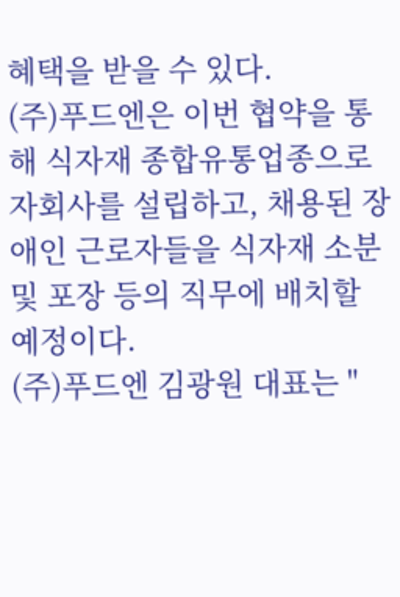혜택을 받을 수 있다.
(주)푸드엔은 이번 협약을 통해 식자재 종합유통업종으로 자회사를 설립하고, 채용된 장애인 근로자들을 식자재 소분 및 포장 등의 직무에 배치할 예정이다.
(주)푸드엔 김광원 대표는 "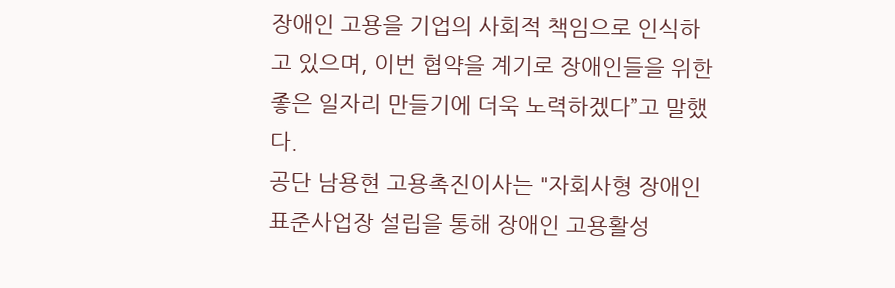장애인 고용을 기업의 사회적 책임으로 인식하고 있으며, 이번 협약을 계기로 장애인들을 위한 좋은 일자리 만들기에 더욱 노력하겠다”고 말했다.
공단 남용현 고용촉진이사는 "자회사형 장애인표준사업장 설립을 통해 장애인 고용활성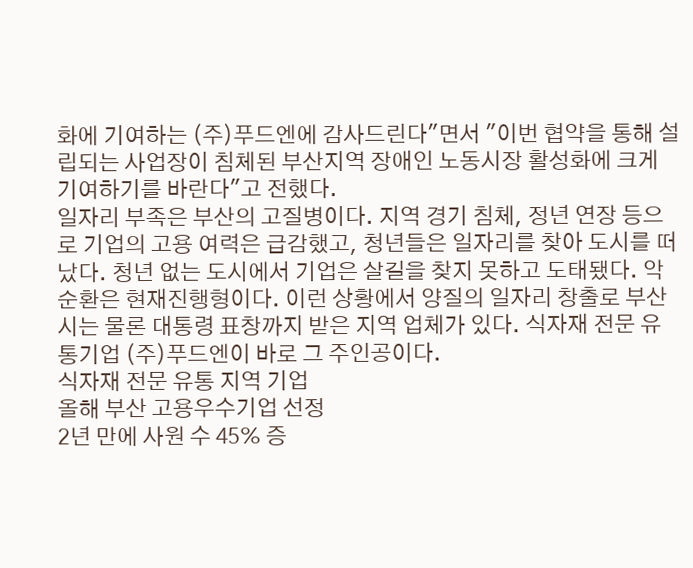화에 기여하는 (주)푸드엔에 감사드린다"면서 "이번 협약을 통해 설립되는 사업장이 침체된 부산지역 장애인 노동시장 활성화에 크게 기여하기를 바란다"고 전했다.
일자리 부족은 부산의 고질병이다. 지역 경기 침체, 정년 연장 등으로 기업의 고용 여력은 급감했고, 청년들은 일자리를 찾아 도시를 떠났다. 청년 없는 도시에서 기업은 살길을 찾지 못하고 도태됐다. 악순환은 현재진행형이다. 이런 상황에서 양질의 일자리 창출로 부산시는 물론 대통령 표창까지 받은 지역 업체가 있다. 식자재 전문 유통기업 (주)푸드엔이 바로 그 주인공이다.
식자재 전문 유통 지역 기업
올해 부산 고용우수기업 선정
2년 만에 사원 수 45% 증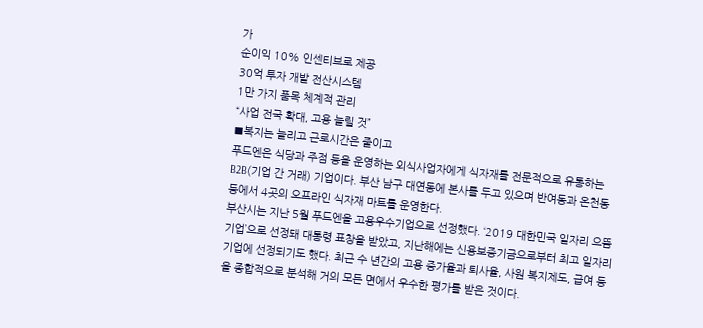가
순이익 10% 인센티브로 제공
30억 투자 개발 전산시스템
1만 가지 품목 체계적 관리
“사업 전국 확대, 고용 늘릴 것”
■복지는 늘리고 근로시간은 줄이고
푸드엔은 식당과 주점 등을 운영하는 외식사업자에게 식자재를 전문적으로 유통하는 B2B(기업 간 거래) 기업이다. 부산 남구 대연동에 본사를 두고 있으며 반여동과 온천동 등에서 4곳의 오프라인 식자재 마트를 운영한다.
부산시는 지난 5월 푸드엔을 고용우수기업으로 선정했다. ‘2019 대한민국 일자리 으뜸기업’으로 선정돼 대통령 표창을 받았고, 지난해에는 신용보증기금으로부터 최고 일자리 기업에 선정되기도 했다. 최근 수 년간의 고용 증가율과 퇴사율, 사원 복지제도, 급여 등을 종합적으로 분석해 거의 모든 면에서 우수한 평가를 받은 것이다.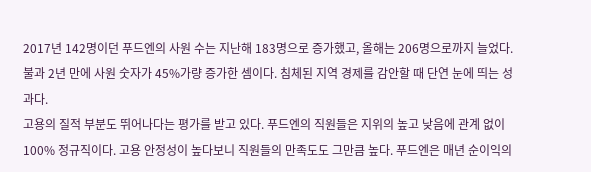2017년 142명이던 푸드엔의 사원 수는 지난해 183명으로 증가했고, 올해는 206명으로까지 늘었다. 불과 2년 만에 사원 숫자가 45%가량 증가한 셈이다. 침체된 지역 경제를 감안할 때 단연 눈에 띄는 성과다.
고용의 질적 부분도 뛰어나다는 평가를 받고 있다. 푸드엔의 직원들은 지위의 높고 낮음에 관계 없이 100% 정규직이다. 고용 안정성이 높다보니 직원들의 만족도도 그만큼 높다. 푸드엔은 매년 순이익의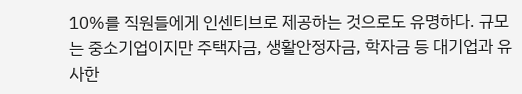10%를 직원들에게 인센티브로 제공하는 것으로도 유명하다. 규모는 중소기업이지만 주택자금, 생활안정자금, 학자금 등 대기업과 유사한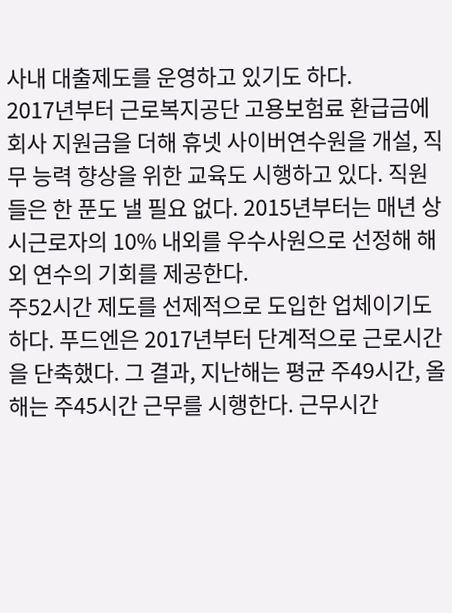사내 대출제도를 운영하고 있기도 하다.
2017년부터 근로복지공단 고용보험료 환급금에 회사 지원금을 더해 휴넷 사이버연수원을 개설, 직무 능력 향상을 위한 교육도 시행하고 있다. 직원들은 한 푼도 낼 필요 없다. 2015년부터는 매년 상시근로자의 10% 내외를 우수사원으로 선정해 해외 연수의 기회를 제공한다.
주52시간 제도를 선제적으로 도입한 업체이기도 하다. 푸드엔은 2017년부터 단계적으로 근로시간을 단축했다. 그 결과, 지난해는 평균 주49시간, 올해는 주45시간 근무를 시행한다. 근무시간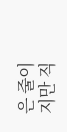은 줄이지만 직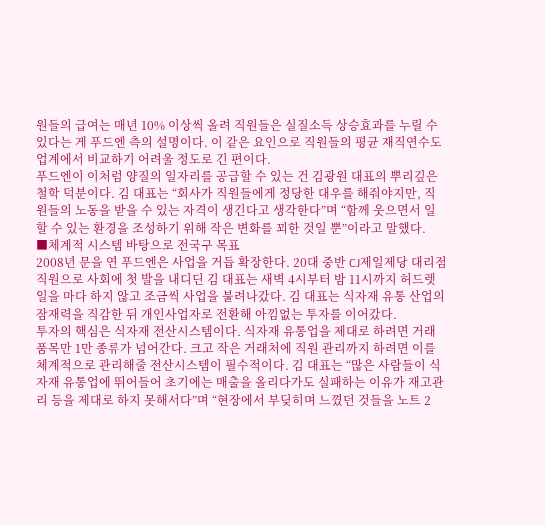원들의 급여는 매년 10% 이상씩 올려 직원들은 실질소득 상승효과를 누릴 수 있다는 게 푸드엔 측의 설명이다. 이 같은 요인으로 직원들의 평균 재직연수도 업계에서 비교하기 어려울 정도로 긴 편이다.
푸드엔이 이처럼 양질의 일자리를 공급할 수 있는 건 김광원 대표의 뿌리깊은 철학 덕분이다. 김 대표는 “회사가 직원들에게 정당한 대우를 해줘야지만, 직원들의 노동을 받을 수 있는 자격이 생긴다고 생각한다”며 “함께 웃으면서 일할 수 있는 환경을 조성하기 위해 작은 변화를 꾀한 것일 뿐”이라고 말했다.
■체계적 시스템 바탕으로 전국구 목표
2008년 문을 연 푸드엔은 사업을 거듭 확장한다. 20대 중반 CJ제일제당 대리점 직원으로 사회에 첫 발을 내디딘 김 대표는 새벽 4시부터 밤 11시까지 허드렛일을 마다 하지 않고 조금씩 사업을 불려나갔다. 김 대표는 식자재 유통 산업의 잠재력을 직감한 뒤 개인사업자로 전환해 아낌없는 투자를 이어갔다.
투자의 핵심은 식자재 전산시스템이다. 식자재 유통업을 제대로 하려면 거래품목만 1만 종류가 넘어간다. 크고 작은 거래처에 직원 관리까지 하려면 이를 체계적으로 관리해줄 전산시스템이 필수적이다. 김 대표는 “많은 사람들이 식자재 유통업에 뛰어들어 초기에는 매출을 올리다가도 실패하는 이유가 재고관리 등을 제대로 하지 못해서다”며 “현장에서 부딪히며 느꼈던 것들을 노트 2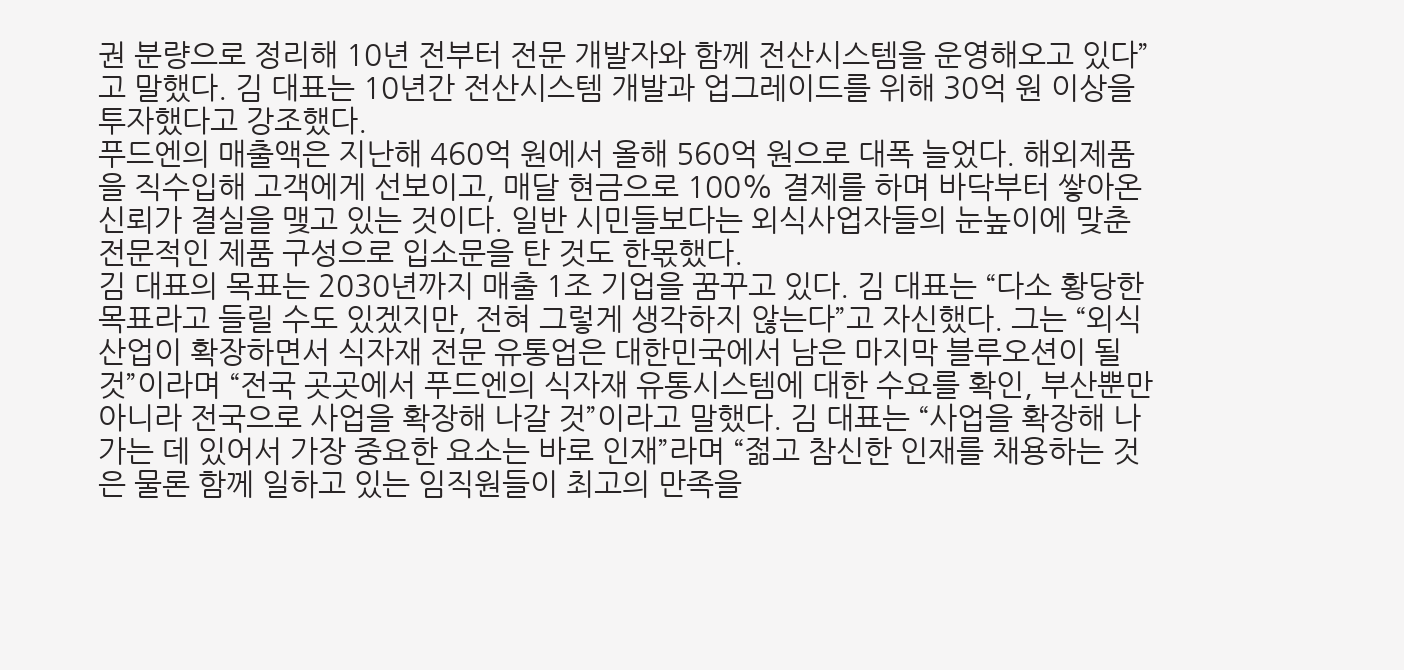권 분량으로 정리해 10년 전부터 전문 개발자와 함께 전산시스템을 운영해오고 있다”고 말했다. 김 대표는 10년간 전산시스템 개발과 업그레이드를 위해 30억 원 이상을 투자했다고 강조했다.
푸드엔의 매출액은 지난해 460억 원에서 올해 560억 원으로 대폭 늘었다. 해외제품을 직수입해 고객에게 선보이고, 매달 현금으로 100% 결제를 하며 바닥부터 쌓아온 신뢰가 결실을 맺고 있는 것이다. 일반 시민들보다는 외식사업자들의 눈높이에 맞춘 전문적인 제품 구성으로 입소문을 탄 것도 한몫했다.
김 대표의 목표는 2030년까지 매출 1조 기업을 꿈꾸고 있다. 김 대표는 “다소 황당한 목표라고 들릴 수도 있겠지만, 전혀 그렇게 생각하지 않는다”고 자신했다. 그는 “외식산업이 확장하면서 식자재 전문 유통업은 대한민국에서 남은 마지막 블루오션이 될 것”이라며 “전국 곳곳에서 푸드엔의 식자재 유통시스템에 대한 수요를 확인, 부산뿐만 아니라 전국으로 사업을 확장해 나갈 것”이라고 말했다. 김 대표는 “사업을 확장해 나가는 데 있어서 가장 중요한 요소는 바로 인재”라며 “젊고 참신한 인재를 채용하는 것은 물론 함께 일하고 있는 임직원들이 최고의 만족을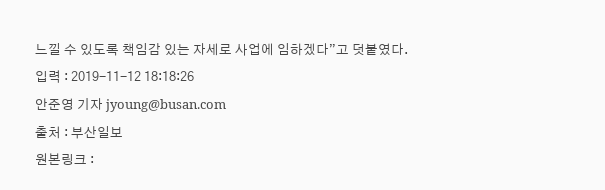느낄 수 있도록 책임감 있는 자세로 사업에 임하겠다”고 덧붙였다.
입력 : 2019-11-12 18:18:26
안준영 기자 jyoung@busan.com
출처 : 부산일보
원본링크 :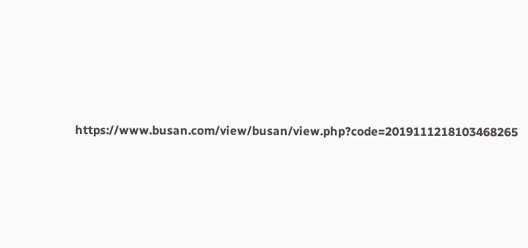https://www.busan.com/view/busan/view.php?code=2019111218103468265